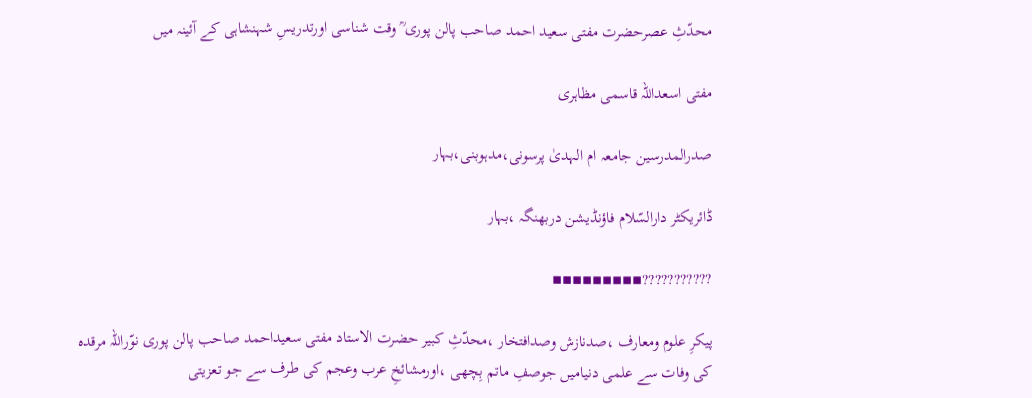محدّثِ عصرحضرت مفتی سعید احمد صاحب پالن پوری ؒ وقت شناسی اورتدریسِ شہنشاہی کے آئینہ میں

مفتی اسعداللہ قاسمی مظاہری

صدرالمدرسین جامعہ ام الہدیٰ پرسونی،مدہوبنی،بہار

ڈائریکٹر دارالسّلام فاؤنڈیشن دربھنگہ ،بہار

???????????▪▪▪▪▪▪▪▪▪

پیکرِ علوم ومعارف ،صدنازش وصدافتخار ،محدّثِ کبیر حضرت الاستاد مفتی سعیداحمد صاحب پالن پوری نوّراللہ مرقدہ کی وفات سے علمی دنیامیں جوصفِ ماتم بِچھی ،اورمشائخِ عرب وعجم کی طرف سے جو تعزیتی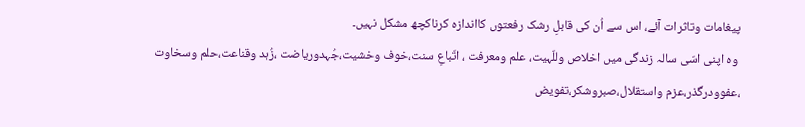پیغامات وتاثرات آئے، اس سے اُن کی قابلِ رشک رفعتوں کااندازہ کرناکچھ مشکل نہیں۔
 وه اپنی اسّی سالہ زندگی میں اخلاص وللّہیت، علم ومعرفت ، اتّباعِ سنت،خوف وخشیت،جُہدوریاضت ،زُہد وقناعت،حلم وسخاوت ،عفوودرگذر،عزم واستقلال،صبروشکر،تفویض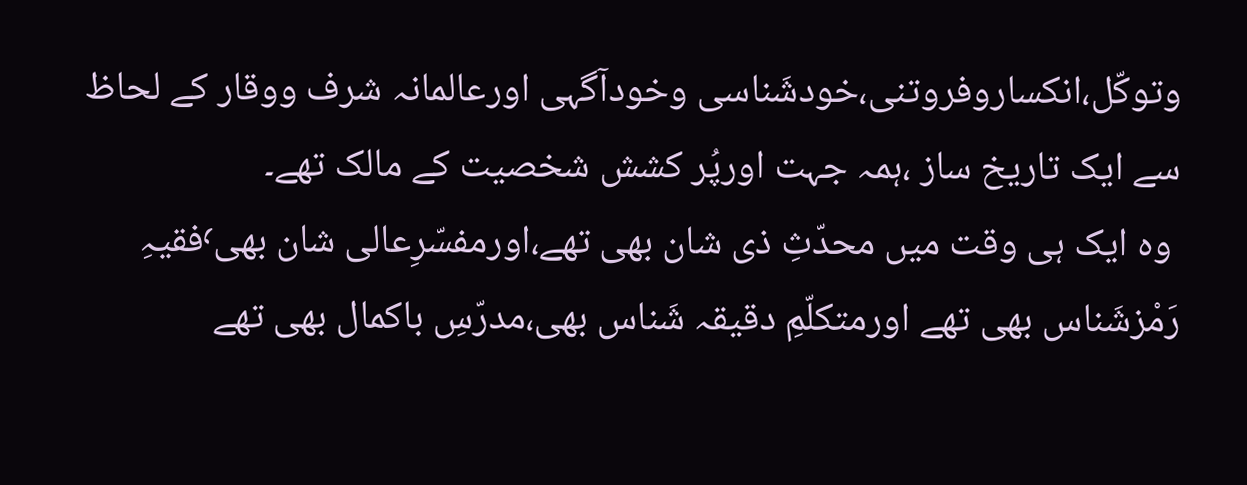وتوکّل،انکساروفروتنی،خودشَناسی وخودآگہی اورعالمانہ شرف ووقار کے لحاظ سے ایک تاریخ ساز ،ہمہ جہت اورپُر کشش شخصیت کے مالک تھے۔
 وہ ایک ہی وقت میں محدّثِ ذی شان بھی تھے،اورمفسّرِعالى شان بھی٬فقیہِ رَمْزشَناس بھی تھے اورمتکلّمِ دقیقہ شَناس بھی،مدرّسِ باکمال بھی تھے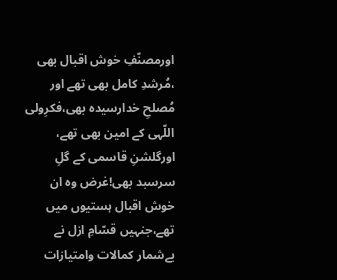اورمصنّفِ خوش اقبال بھی ،مُرشدِ کامل بھی تھے اور مُصلحِ خدارسیدہ بھی،فكرِولی اللّہی کے امین بھی تھے، اورگلشنِ قاسمی کے گلِ سرسبد بھی!غرض وہ ان خوش اقبال ہستیوں میں تھے،جنہیں قسّامِ ازل نے بےشمار کمالات وامتیازات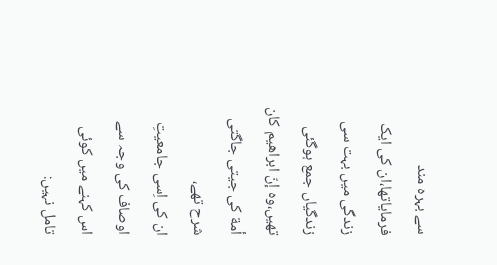سے بہرہ مند فرمایاتھا،ان کی ایک زندگی میں بہت سی زندگیاں جمع ہوگئی تھیں،وہ إنّ ابراھیم کان أمة کی جیتی جاگتی شرح تھے،
ان کی اِسی جامعیتِ اوصاف کی وجہ سے اس کہنے میں کوئی تامل نہیں: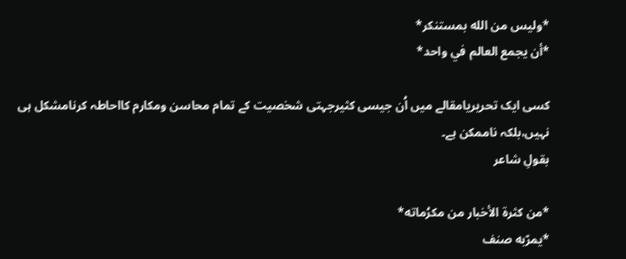*وليس من الله بمستنكر*
*أن يجمع العالم في واحد*

کسی ایک تحریریامقالے میں اُن جیسی کثیرجہتی شخصیت کے تمام محاسن ومکارم کااحاطہ کرنامشکل ہی نہیں،بلکہ ناممکن ہے۔
بقولِ شاعر

*من كثرة الأخبار من مكرُماته*
*يمرّبه صنف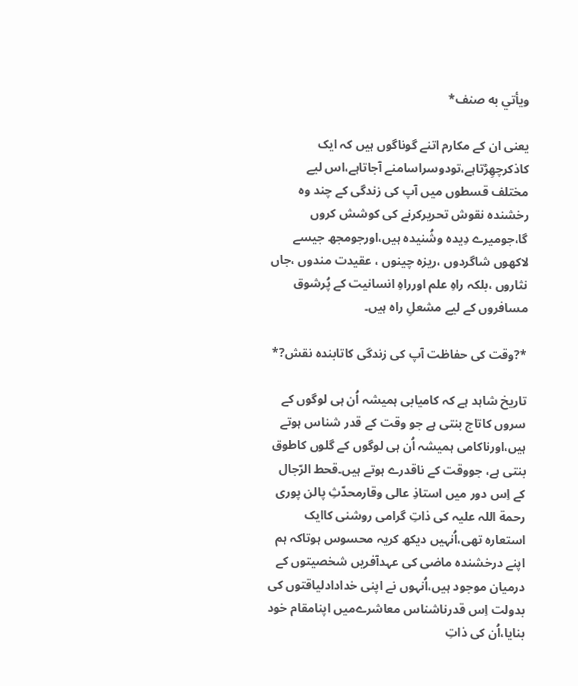ويأتي به صنف*

یعنی ان کے مکارم اتنے گوناگوں ہیں کہ ایک کاذکرچھِڑتاہے،تودوسراسامنے آجاتاہے،اس لیے مختلف قسطوں میں آپ کی زندگی کے چند وہ رخشندہ نقوش تحریرکرنے کی کوشش کروں گا،جومیرے دِيدہ وشُنیدہ ہیں،اورجومجھ جیسے لاکھوں شاگردوں ،ریزہ چینوں ، عقیدت مندوں ،جاں نثاروں ،بلکہ راہِ علم اورراہِ انسانیت کے پُرشوق مسافروں کے لیے مشعلِ راہ ہیں۔

*?وقت کی حفاظت آپ کی زندگی کاتابندہ نقش?*

تاریخ شاہد ہے کہ کامیابی ہمیشہ اُن ہی لوگوں کے سروں کاتاج بنتی ہے جو وقت کے قدر شناس ہوتے ہیں،اورناکامی ہمیشہ اُن ہی لوگوں کے گلوں کاطوق بنتی ہے، جووقت کے ناقدرے ہوتے ہیں۔قحط الرّجال کے اِس دور میں استاذِ عالی وقارمحدّثِ پالن پوری رحمة اللہ علیہ کی ذاتِ گرامی روشنی کاایک استعارہ تھی،اُنہیں دیکھ کریہ محسوس ہوتاکہ ہم اپنے درخشنده ماضی کی عہدآفریں شخصیتوں کے درمیان موجود ہیں،اُنہوں نے اپنی خدادادلیاقتوں کی بدولت اِس قدرناشناس معاشرےمیں اپنامقام خود بنایا،اُن کی ذاتِ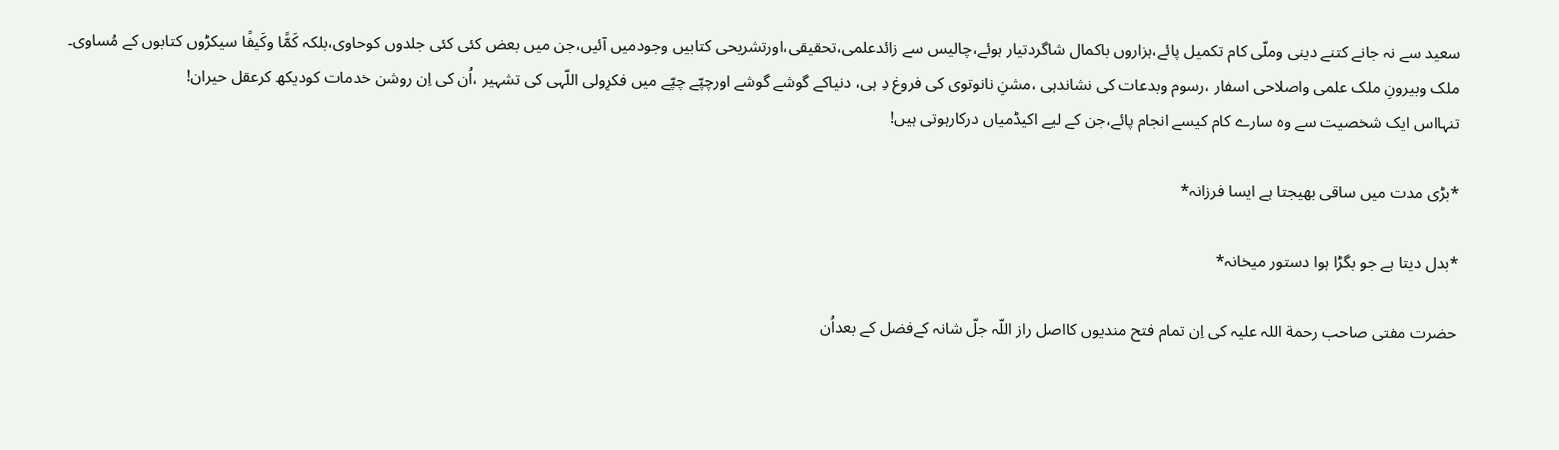سعید سے نہ جانے کتنے دینی وملّی کام تکمیل پائے،ہزاروں باکمال شاگردتیار ہوئے،چالیس سے زائدعلمی،تحقیقی،اورتشریحی کتابیں وجودمیں آئیں،جن میں بعض کئی کئی جلدوں کوحاوی،بلکہ کَمًّا وكَيفًا سیکڑوں کتابوں کے مُساوى۔
ملک وبیرونِ ملک علمی واصلاحی اسفار ،رسوم وبدعات کی نشاندہی ،مشنِ نانوتوی کی فروغ دِ ہی، دنیاکے گوشے گوشے اورچپّے چپّے میں فكرِولى اللّہی کی تشہیر ،اُن کی اِن روشن خدمات کودیکھ کرعقل حیران!
تنہااس ایک شخصیت سے وہ سارے کام کیسے انجام پائے،جن کے لیے اکیڈمیاں درکارہوتی ہیں!

*بڑی مدت میں ساقی بھیجتا ہے ایسا فرزانہ*

*بدل دیتا ہے جو بگڑا ہوا دستور میخانہ*

حضرت مفتی صاحب رحمة اللہ علیہ کی اِن تمام فتح مندیوں کااصل راز اللّہ جلّ شانہ کےفضل کے بعداُن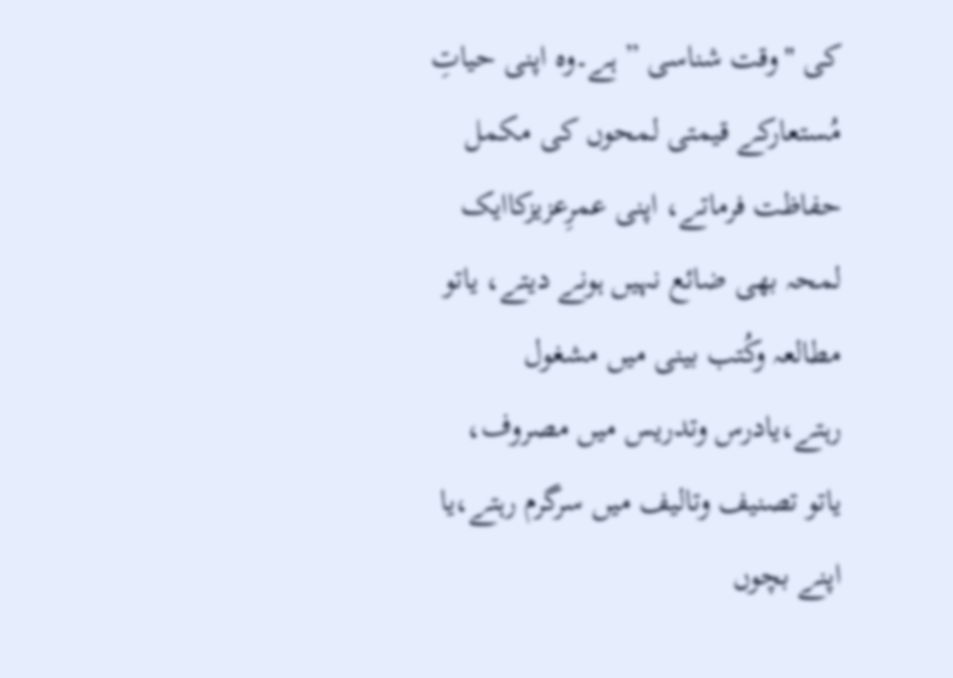کی "وقت شناسی ” ہے۔وہ اپنی حیاتِ مُستعارکے قیمتی لمحوں کی مکمل حفاظت فرماتے، اپنی عمرِعزیزکاایک لمحہ بھی ضائع نہیں ہونے دیتے، یاتو مطالعہ وکُتب بینی میں مشغول رہتے،یادرس وتدریس میں مصروف، یاتو تصنیف وتالیف میں سرگرم رہتے،یا اپنے بچوں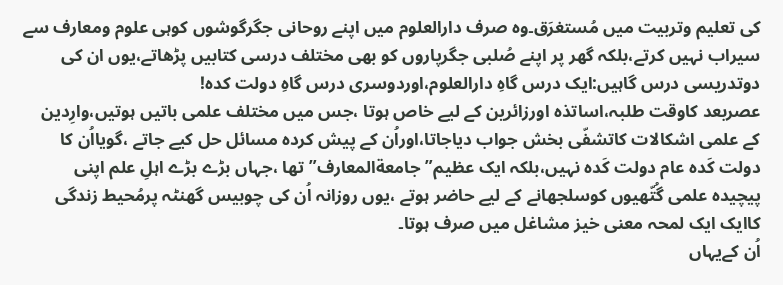کی تعلیم وتربیت میں مُستغرَق۔وہ صرف دارالعلوم میں اپنے روحانی جگرگوشوں کوہی علوم ومعارف سے سیراب نہیں کرتے،بلکہ گھر پر اپنے صُلبى جگرپاروں کو بھی مختلف درسی کتابیں پڑھاتے،یوں ان کی دوتدریسی درس گاہیں:ایک درس گاہِ دارالعلوم،اوردوسری درس گاہِ دولت کدہ!
عصربعد کاوقت طلبہ،اساتذہ اورزائرین کے لیے خاص ہوتا ،جس میں مختلف علمی باتیں ہوتیں،وارِدین کے علمی اشکالات کاتشفّی بخش جواب دیاجاتا،اوراُن کے پیش کردہ مسائل حل کیے جاتے ،گویااُن کا دولت کَده عام دولت كَده نہیں،بلکہ ایک عظیم”جامعةالمعارف”تھا ،جہاں بڑے بڑے اہلِ علم اپنی پیچیدہ علمی گُتّھیوں کوسلجھانے کے لیے حاضر ہوتے ،یوں روزانہ اُن کی چوبیس گھنٹہ پرمُحيط زندگی کاایک ایک لمحہ معنی خیز مشاغل میں صرف ہوتا۔
اُن کےیہاں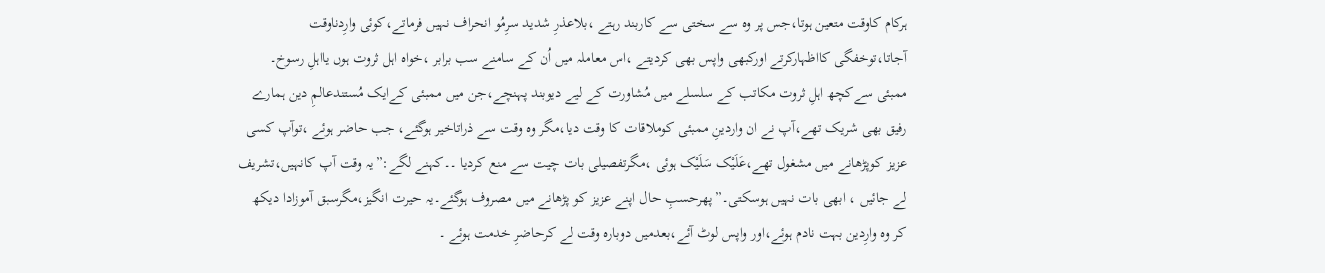ہرکام کاوقت متعین ہوتا،جس پر وه سے سختی سے کاربند رہتے ،بلاعذرِ شدید سرِمُو انحراف نہیں فرماتے،کوئی وارِدناوقت آجاتا،توخفگی کااظہارکرتے اورکبھی واپس بھی کردیتے ،اس معاملہ میں اُن کے سامنے سب برابر ،خواہ اہل ثروت ہوں یااہلِ رسوخ۔ ممبئی سےکچھ اہلِ ثروت مکاتب کے سلسلے میں مُشاورت کے لیے دیوبند پہنچے،جن میں ممبئی کےایک مُستندعالمِ دین ہمارے رفیق بھی شریک تھے،آپ نے ان واردینِ ممبئی کوملاقات کا وقت دیا،مگر وہ وقت سے ذراتاخیر ہوگئے، جب حاضر ہوئے ،توآپ کسی عزیز کوپڑھانے ميں مشغول تھے،عَلَیْک سَلَیْک ہوئی ،مگرتفصیلی بات چیت سے منع کردیا ۔۔کہنے لگے:”یہ وقت آپ کانہیں،تشریف لے جائیں ، ابھی بات نہیں ہوسکتی۔”پھرحسبِ حال اپنے عزیز کو پڑھانے میں مصروف ہوگئے۔یہ حیرت انگیز،مگرسبق آموزادا دیکھ کر وہ وارِدین بہت نادم ہوئے،اور واپس لوٹ آئے،بعدمیں دوبارہ وقت لے کرحاضرِ خدمت ہوئے ۔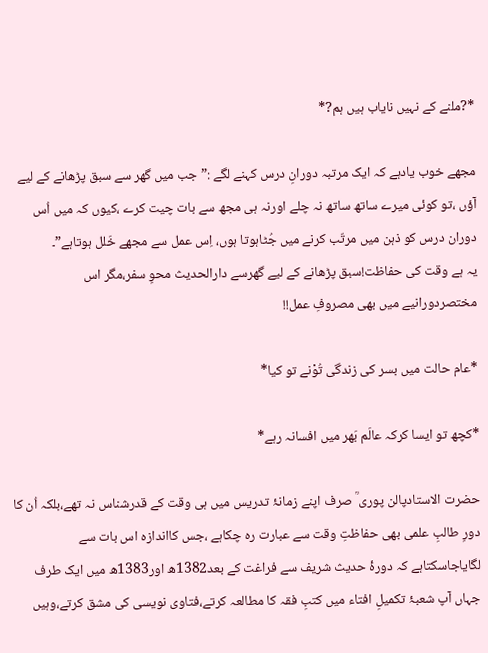*?ملنے کے نہیں نایاب ہیں ہم?*

مجھے خوب یادہے کہ ایک مرتبہ دورانِ درس کہنے لگے :”جب میں گھر سے سبق پڑھانے کے لیے آؤں ،تو کوئی میرے ساتھ ساتھ نہ چلے اورنہ ہی مجھ سے بات چیت کرے ،کیوں کہ میں اُس دوران درس کو ذہن میں مرتّب کرنے میں جُٹاہوتا ہوں، اِس عمل سے مجھے خَلل ہوتاہے”۔
یہ ہے وقت کی حفاظت!سبق پڑھانے کے لیے گھرسے دارالحدیث محوِ سفر،مگر اس مختصردورانیے میں بھی مصروفِ عمل!!

*عام حالت میں بسر کی زندگی تُوْنے تو کیا*

*کچھ تو ایسا کرکہ عالَم بَھر میں افسانہ رہے*

حضرت الاستادپالن پوری ؒ صرف اپنے زمانۂ تدریس میں ہی وقت کے قدرشناس نہ تھے،بلکہ اُن کا دورِ طالبِ علمی بھی حفاظتِ وقت سے عبارت رہ چکاہے ،جس کااندازہ اس بات سے لگایاجاسکتاہے کہ دورۂ حدیث شریف سے فراغت کے بعد1382ھ اور1383ھ میں ایک طرف جہاں آپ شعبۂ تکمیلِ افتاء میں کتبِ فقہ کا مطالعہ کرتے،فتاوی نویسی کی مشق کرتے،وہیں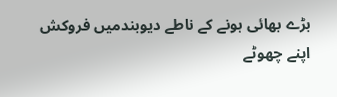بڑے بھائی ہونے کے ناطے دیوبندمیں فروکش اپنے چھوٹے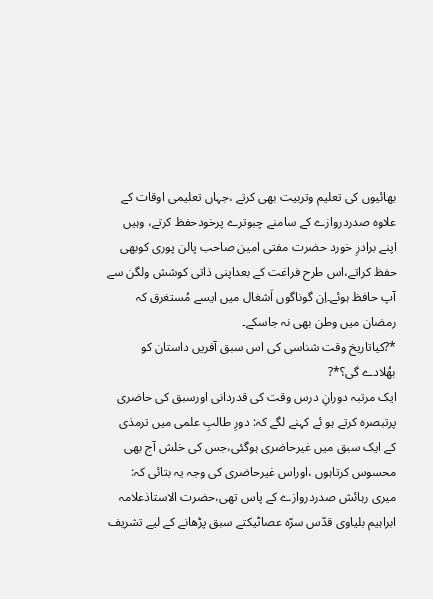بھائیوں کی تعلیم وتربیت بھی کرتے ،جہاں تعلیمی اوقات کے علاوہ صدردروازے کے سامنے چبوترے پرخودحفظ کرتے، وہیں اپنے برادرِ خورد حضرت مفتی امین صاحب پالن پوری کوبھی حفظ کراتے،اس طرح فراغت کے بعداپنی ذاتی کوشش ولگن سے آپ حافظ ہوئے۔اِن گوناگوں اَشغال میں ایسے مُستغرق کہ رمضان میں وطن بھی نہ جاسکے۔
*?کیاتاریخ وقت شناسی کی اس سبق آفریں داستان کو بھُلادے گی؟*?
ایک مرتبہ دورانِ درس وقت کی قدردانی اورسبق کی حاضری پرتبصرہ کرتے ہو ئے کہنے لگے کہ: دورِ طالبِ علمی میں ترمذی کے ایک سبق میں غیرحاضری ہوگئی،جس کی خلش آج بھی محسوس کرتاہوں ،اوراس غیرحاضری کی وجہ یہ بتائی کہ: میری رہائش صدردروازے کے پاس تھی،حضرت الاستاذعلامہ ابراہیم بلیاوی قدّس سرّه عصاٹیکتے سبق پڑھانے کے لیے تشریف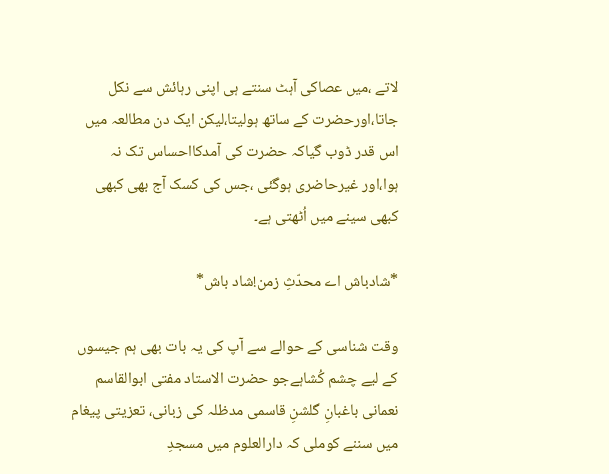لاتے ،میں عصاکی آہٹ سنتے ہی اپنی رہائش سے نکل جاتا،اورحضرت کے ساتھ ہولیتا،لیکن ایک دن مطالعہ میں اس قدر ڈوب گیاکہ حضرت کی آمدکااحساس تک نہ ہوا،اور غیرحاضری ہوگئی ،جس کی کسک آج بھی کبھی کبھی سینے میں اُٹھتی ہے۔

*شادباش اے محدّثِ زمن!شاد باش*

وقت شناسی کے حوالے سے آپ کی یہ بات بھی ہم جیسوں کے لیے چشم کُشاہےجو حضرت الاستاد مفتی ابوالقاسم نعمانی باغبانِ گلشنِ قاسمی مدظلہ کی زبانی، تعزیتی پیغام میں سننے کوملی کہ دارالعلوم میں مسجدِ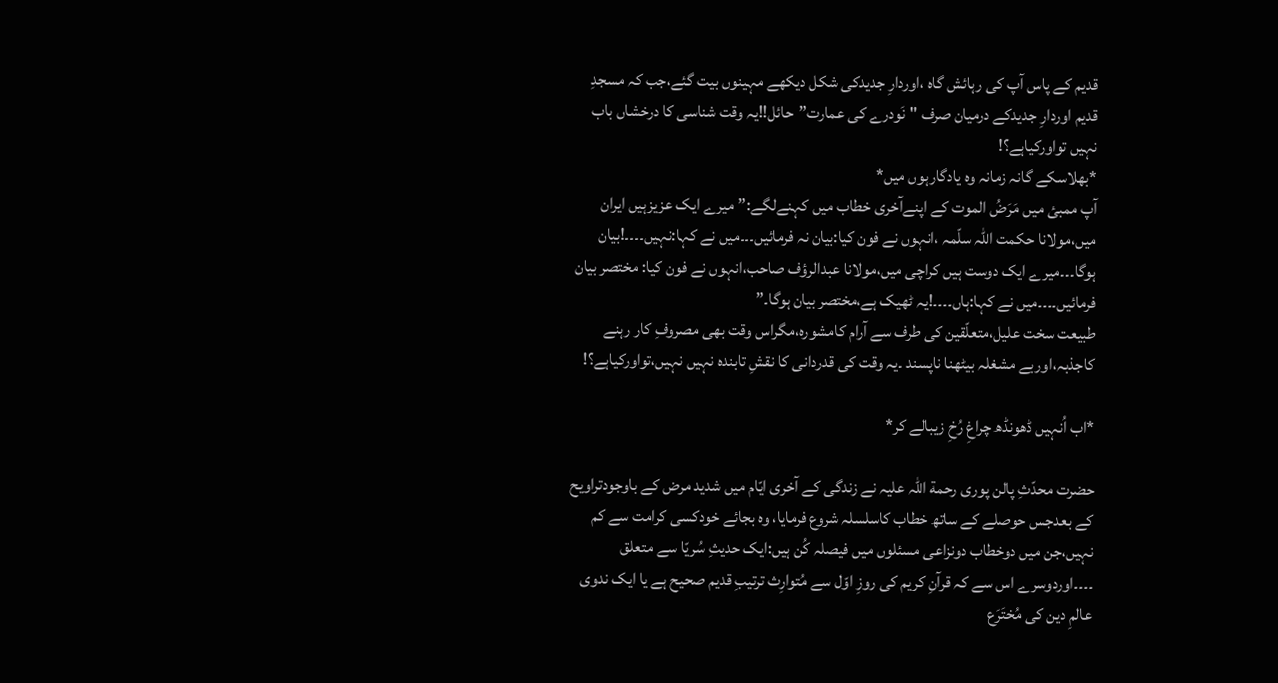قدیم کے پاس آپ کی رہائش گاہ ،اوردارِ جدیدکی شکل دیکھے مہینوں بیت گئے،جب کہ مسجدِ قدیم اوردارِ جدیدکے درمیان صرف "نَودرے کی عمارت”حائل!!یہ وقت شناسی کا درخشاں باب نہیں تواورکیاہے؟!
*بھلاسکے گانہ زمانہ وہ یادگارہوں میں*
آپ ممبئ میں مَرَضُ الموت کے اپنےآخری خطاب میں کہنےلگے:”میرے ایک عزیزہیں ایران میں،مولانا حکمت اللہ سلّمہ ،انہوں نے فون کیا:بیان نہ فرمائیں۔۔۔میں نے کہا:نہیں۔۔۔۔!بیان ہوگا۔۔۔میرے ایک دوست ہیں کراچی میں،مولانا عبدالرؤف صاحب،انہوں نے فون کیا: مختصر بیان فرمائیں۔۔۔۔میں نے کہا:ہاں۔۔۔۔!یہ ٹھیک ہے،مختصر بیان ہوگا۔”
طبیعت سخت علیل،متعلّقين کی طرف سے آرام کامشورہ،مگراس وقت بھی مصروفِ كار رہنے کاجذبہ،اوربے مشغلہ بیٹھنا ناپسند ۔‌یہ وقت کی قدردانی کا نقشِ تابندہ نہیں نہیں،تواورکیاہے؟!

*اب اُنہیں ڈھونڈھ چراغِ رُخِ زیبالے کر*

حضرت محدّثِ پالن پوری رحمة اللہ علیہ نے زندگی کے آخری ایّام میں شدید مرض کے باوجودتراویح کے بعدجس حوصلے کے ساتھ خطاب کاسلسلہ شروع فرمایا، وہ بجائے خودکسی کرامت سے کم نہیں،جن میں دوخطاب دونزاعی مسئلوں میں فیصلہ کُن ہیں:ایک حدیثِ سُريّا سے متعلق ۔۔۔۔اوردوسرے اس سے کہ قرآنِ کریم کی روزِ اوّل سے مُتوارِث ترتیبِ قدیم صحیح ہے یا ایک ندوی عالمِ دین کی مُختَرَع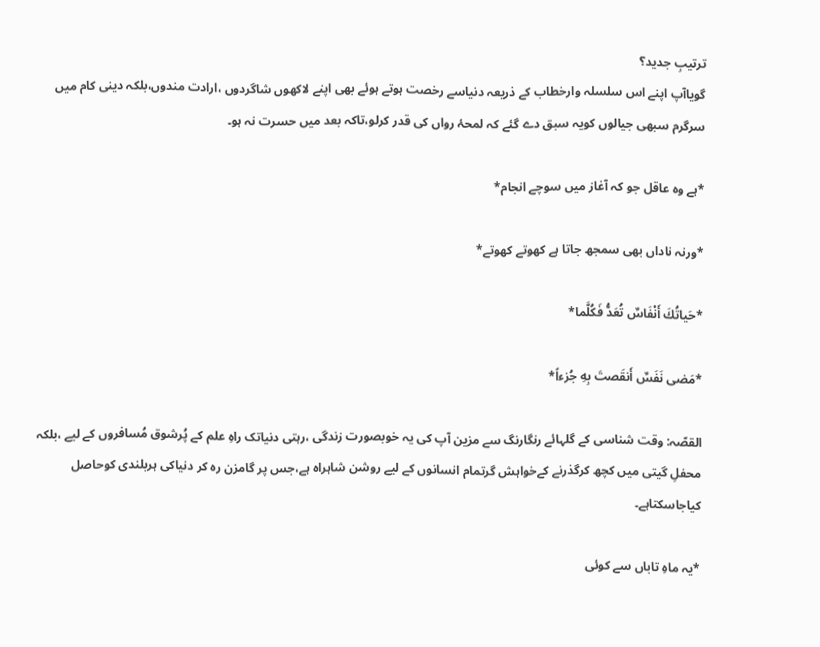ترتیبِ جدید؟
گویاآپ اپنے اس سلسلہ وارخطاب کے ذریعہ دنیاسے رخصت ہوتے ہوئے بھی اپنے لاکھوں شاگردوں ،ارادت مندوں،بلکہ دینی کام میں سرگرم سبھی جیالوں کویہ سبق دے گئے کہ لمحۂ رواں کی قدر کرلو،تاکہ بعد میں حسرت نہ ہو۔

*ہے وہ عاقل جو کہ آغاز میں سوچے انجام*

*ورنہ ناداں بھی سمجھ جاتا ہے کھوتے کھوتے*

*حَياتُكَ أَنْفَاسٌ تُعَدُّ فَكُلَّما*

*مَضى نَفَسٌ أَنقَصتَ بِهِ جُزءاً*

القصّہ: وقت شناسی کے گلہائے رنگارنگ سے مزین آپ کی یہ خوبصورت زندگی ،رہتی دنیاتک راہِ علم کے پُرشوق مُسافروں کے لیے ،بلکہ محفلِ گیتی میں کچھ کرگذرنے کےخواہش گرتمام انسانوں کے لیے روشن شاہراہ ہے،جس پر گامزن رہ کر دنیاکی ہربلندی کوحاصل کیاجاسکتاہے۔

*یہ ماہِ تاباں سے کوئی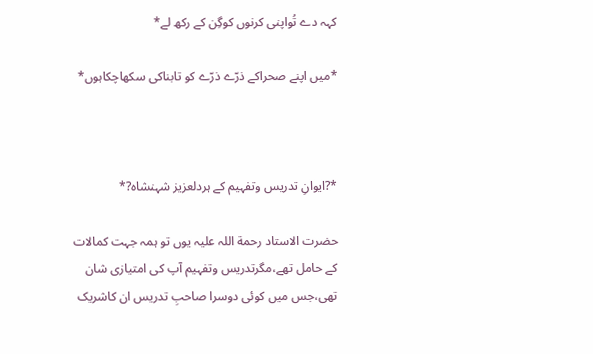کہہ دے تُواپنی کرنوں کوگِن کے رکھ لے*

*میں اپنے صحراکے ذرّے ذرّے کو تابناکی سکھاچکاہوں*



*?ایوانِ تدریس وتفہیم کے ہردلعزیز شہنشاہ?*

حضرت الاستاد رحمة اللہ علیہ یوں تو ہمہ جہت کمالات کے حامل تھے،مگرتدریس وتفہیم آپ کی امتیازی شان تھی،جس میں کوئی دوسرا صاحبِ تدریس ان کاشریک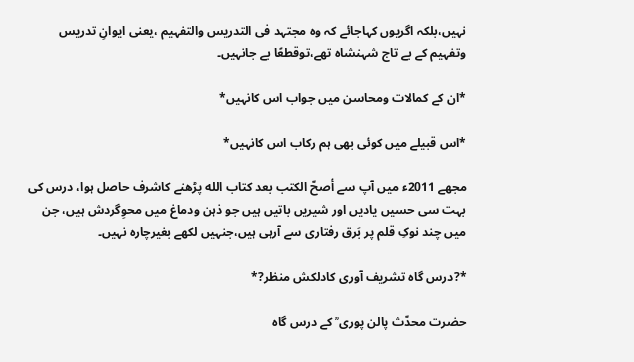نہیں،بلکہ اگریوں کہاجائے کہ وہ مجتہد فى التدریس والتفہیم ،یعنی ایوانِ تدریس وتفہیم کے بے تاج شہنشاہ تھے،توقطعًا بے جانہیں۔

*ان کے کمالات ومحاسن میں جواب اس کانہیں*

*اس قبیلے میں کوئی بھی ہم رکاب اس کانہیں*

مجھے 2011ء میں آپ سے أصحّ الكتب بعد كتاب الله پڑھنے کاشرف حاصل ہوا، درس کی بہت سی حسیں یادیں اور شیریں باتیں ہیں جو ذہن ودماغ میں محوِگردش ہیں، جن میں چند نوکِ قلم پر بَرق رفتاری سے آرہی ہیں،جنہیں لکھے بغیرچارہ نہیں۔

*?درس گاہ تشریف آوری کادلکش منظر?*

حضرت محدّث پالن پوری ؒ کے درس گاہ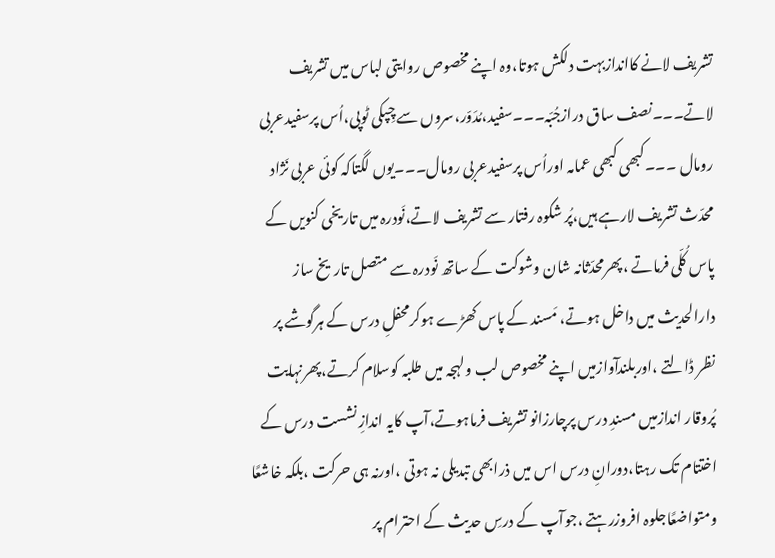تشریف لانے کااندازبہت دلکش ہوتا،وہ اپنے مخصوص روایتی لباس میں تشریف لاتے۔۔۔نصف ساق درازجُبّہ۔۔۔سفید،مُدَوّر،سروں سے چِپکی ٹوپی،اُس پرسفیدعربی رومال ۔۔۔کبھی کبھی عمامہ اوراُس پرسفیدعربی رومال۔۔۔یوں لگتاکہ کوئی عربی نَژاد محدّث تشریف لارہے ہیں،پُر شکوہ رفتار سے تشریف لاتے،نَودرہ میں تاریخی کنویں کے پاس کُلّی فرماتے ،پھرمحدّثانہ شان وشوکت کے ساتھ نَودرہ سے متصل تاریخ ساز دارالحدیث میں داخل ہوتے، مَسند کے پاس کھڑے ہوکرمحفلِ درس کے ہرگوشے پر نظر ڈالتے ،اوربلندآوازمیں اپنے مخصوص لب ولہجہ میں طلبہ کوسلام کرتے،پھرنہایت پُروقار اندازمیں مسندِ درس پرچارزانو تشریف فرماہوتے،آپ کایہ اندازِ نشست درس کے اختتام تک رہتا،دورانِ درس اس میں ذرابھی تبدیلی نہ ہوتی ،اورنہ ہی حرکت ،بلکہ خاشعًا ومتواضعًاجلوہ افروزرہتے ،جوآپ کے درسِ حدیث کے احترام پر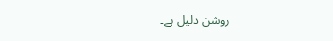روشن دلیل ہے۔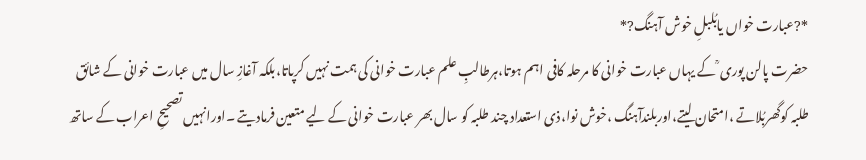*?عبارت خواں یابُلبلِ خوش آہنگ?*
حضرت پالن پوری ؒ کے یہاں عبارت خوانی کا مرحلہ کافی اہم ہوتا،ہرطالبِ علم عبارت خوانی کی ہمت نہیں کرپاتا،بلکہ آغازِ سال میں عبارت خوانی کے شائق طلبہ کوگھربُلاتے ،امتحان لیتے،اوربلندآہنگ ،خوش نوا،ذی استعداد چند طلبہ کو سال بھر عبارت خوانی کے لیے متعین فرمادیتے ۔اورانہیں تصحیحِ اعراب کے ساتھ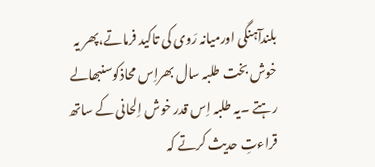بلندآہنگی اورمیانہ رَوى کی تاکید فرماتے،پھر یہ خوش بخت طلبہ سال بھراِس محاذکوسنبھالے رہتے ۔یہ طلبہ اِس قدر خوش اِلحانی کے ساتھ قراءتِ حدیث کرتے کہ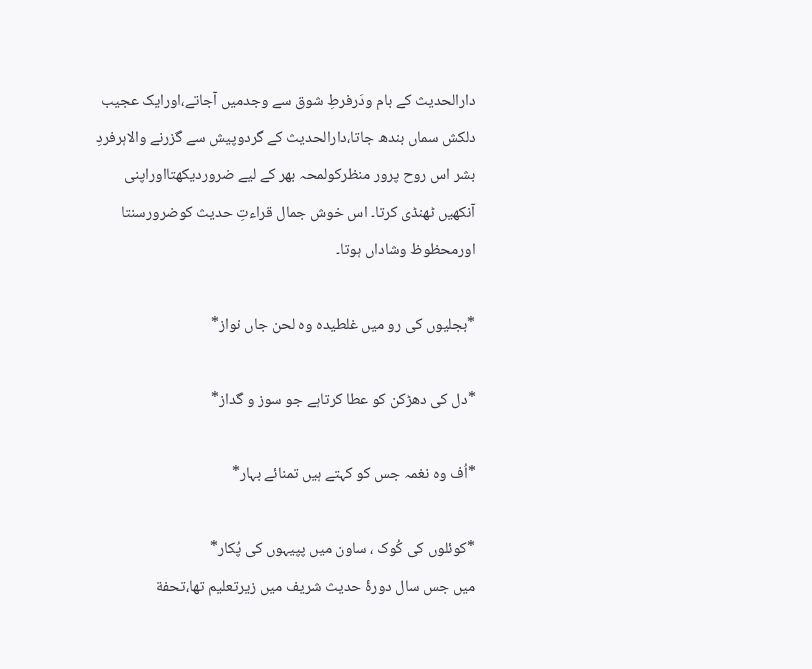دارالحدیث کے بام ودَرفرطِ شوق سے وجدمیں آجاتے،اورایک عجیب دلکش سماں بندھ جاتا،دارالحدیث کے گردوپیش سے گزرنے والاہرفردِ بشر اس روح پرور منظرکولمحہ بھر کے لیے ضروردیکھتااوراپنی آنکھیں ٹھنڈی کرتا۔ اس خوش جمال قراءتِ حدیث کوضرورسنتا اورمحظوظ وشاداں ہوتا۔

*بجلیوں کی رو میں غلطیدہ وہ لحن جاں نواز*

*دل کی دھڑکن کو عطا کرتاہے جو سوز و گداز*

*اُف وہ نغمہ جس کو کہتے ہیں تمنائے بہار*

*کوئلوں کی کُوک ، ساون میں پپیہوں کی پُکار*
میں جس سال دورۂ حدیث شریف میں زیرتعلیم تھا،تحفة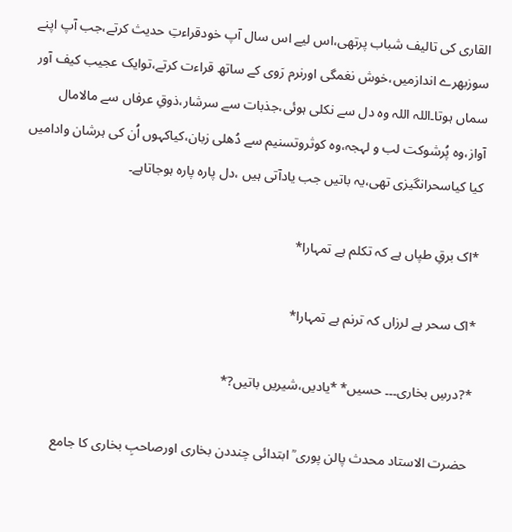القارى کی تالیف شباب پرتھی،اس لیے اس سال آپ خودقراءتِ حدیث کرتے،جب آپ اپنے سوزبھرے اندازمیں،خوش نغمگی اورنرم رَوی کے ساتھ قراءت کرتے،توایک عجیب کیف آور سماں ہوتا۔اللہ اللہ وہ دل سے نکلی ہوئی،جذبات سے سرشار،ذوقِ عرفاں سے مالامال آواز،وہ پُرشوکت لب و لہجہ،وہ کوثروتسنیم سے دُھلی زبان،کیاکہوں اُن کی ہرشان وادامیں کیا کیاسحرانگیزی تھی،یہ باتیں جب یادآتی ہیں ،دل پارہ پارہ ہوجاتاہے۔

*اک برقِ طپاں ہے کہ تکلم ہے تمہارا*

*اک سحر ہے لرزاں کہ ترنم ہے تمہارا*

*?درسِ بخاری۔۔۔ حسیں* *یادیں،شیریں باتیں?*

حضرت الاستاد محدث پالن پوری ؒ ابتدائی چنددن بخاری اورصاحبِ بخاری کا جامع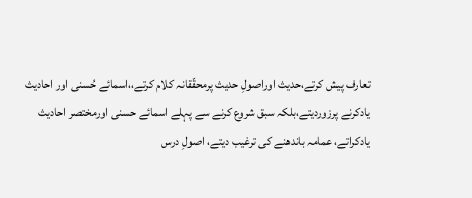تعارف پیش کرتے،حدیث اوراصولِ حدیث پرمحقّقانہ کلام کرتے،،اسمائے حُسنى اور احادیث یادکرنے پرزوردیتے،بلکہ سبق شروع کرنے سے پہلے اسمائے حسنی اورمختصر احادیث یادکراتے، عمامہ باندھنے کی ترغیب دیتے، اصولِ درس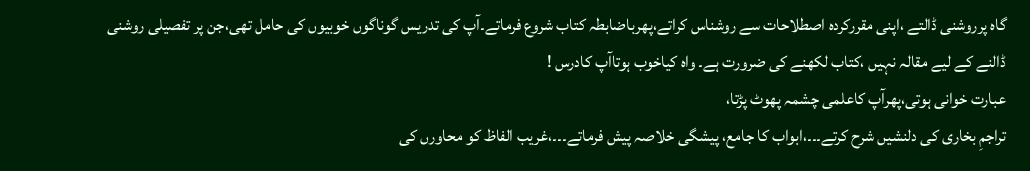گاہ پرروشنی ڈالتے ،اپنی مقررکردہ اصطلاحات سے روشناس کراتے،پھرباضابطہ کتاب شروع فرماتے۔آپ کی تدریس گوناگوں خوبیوں کی حامل تھی،جن پر تفصیلی روشنی ڈالنے کے لیے مقالہ نہیں ،کتاب لکھنے کی ضرورت ہے۔ واہ کیاخوب ہوتاآپ کادرس !
عبارت خوانی ہوتی،پھرآپ کاعلمی چشمہ پھوٹ پڑتا،
تراجمِ بخاری کی دلنشیں شرح کرتے۔۔۔،ابواب کا جامع، پیشگی خلاصہ پیش فرماتے۔۔۔،غریب الفاظ کو محاورں کی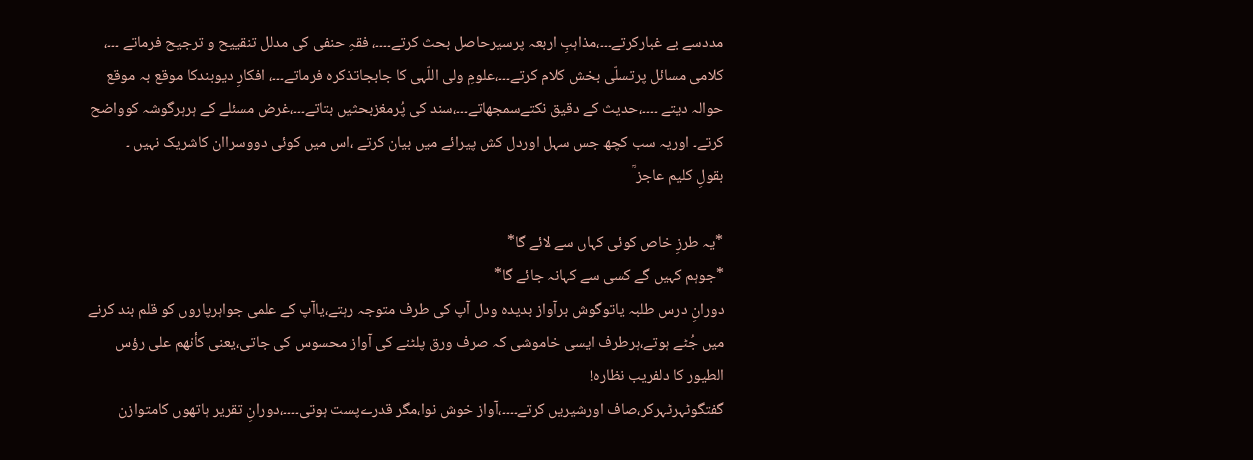مددسے بے غبارکرتے۔۔۔،مذاہبِ اربعہ پرسیرحاصل بحث کرتے۔۔۔۔، فقہِ حنفی کی مدلل تنقییح و ترجیح فرماتے ۔۔۔، کلامی مسائل پرتسلّی بخش کلام کرتے۔۔۔،علومِ ولى اللّہی کا جابجاتذکرہ فرماتے۔۔۔، افکارِ دیوبندكا موقع بہ موقع حوالہ دیتے ۔۔۔۔،حدیث کے دقیق نکتےسمجھاتے۔۔۔،سند کی پُرمغزبحثیں بتاتے۔۔۔،غرض مسئلے کے ہرہرگوشہ کوواضح کرتے۔ اوریہ سب کچھ جس سہل اوردل کش پیرائے میں بیان کرتے ،اس میں کوئی دووسراان کاشریک نہیں ۔
بقولِ کلیم عاجز ؒ

*یہ طرزِ خاص کوئی کہاں سے لائے گا*
*جوہم کہیں گے کسی سے کہانہ جائے گا*
دورانِ درس طلبہ یاتوگوش برآواز بدیدہ ودل آپ کی طرف متوجہ رہتے،یاآپ کے علمی جواہرپاروں کو قلم بند کرنے میں جُٹے ہوتے،ہرطرف ایسی خاموشی کہ صرف ورق پلٹنے کی آواز محسوس کی جاتی،یعنی كأنهم على رؤس الطيور کا دلفریب نظارہ!
گفتگوٹہرٹہرکر،صاف اورشیریں کرتے۔۔۔۔،آواز خوش نوا،مگر قدرےپست ہوتی۔۔۔۔،دورانِ تقریر ہاتھوں کامتوازن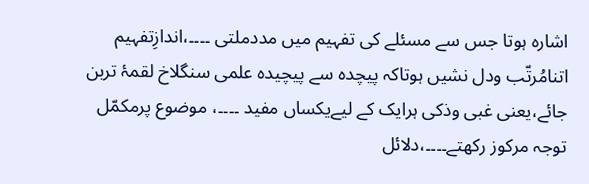اشارہ ہوتا جس سے مسئلے کی تفہیم میں مددملتی ۔۔۔۔،اندازِتفہیم اتنامُرتّب ودل نشیں ہوتاکہ پیچدہ سے پیچیدہ علمی سنگلاخ لقمۂ تربن جائے،یعنی غبی وذکی ہرایک کے لیےیکساں مفید ۔۔۔۔، موضوع پرمکمّل توجہ مرکوز رکھتے۔۔۔۔،دلائل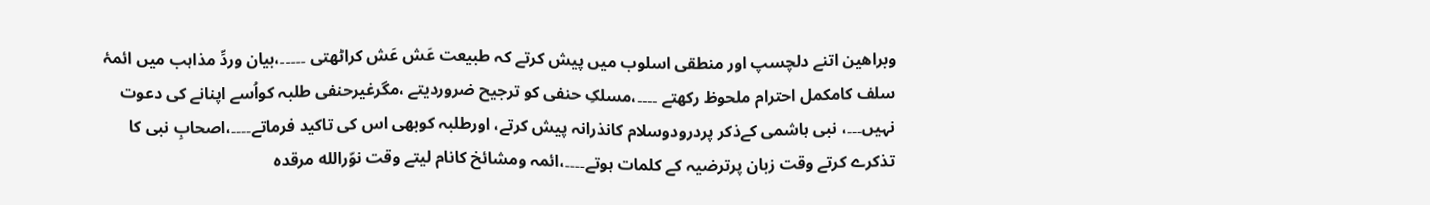وبراھین اتنے دلچسپ اور منطقی اسلوب میں پیش کرتے کہ طبیعت عَش عَش کراٹھتی ۔۔۔۔۔،بیان وردِّ مذاہب میں ائمۂ سلف کامکمل احترام ملحوظ رکھتے ۔۔۔۔،مسلکِ حنفی کو ترجیح ضروردیتے ،مگرغیرحنفی طلبہ کواُسے اپنانے کی دعوت نہیں۔۔۔، نبی ہاشمی کےذکر پردرودوسلام کانذرانہ پیش کرتے، اورطلبہ کوبھی اس کی تاکید فرماتے۔۔۔۔،اصحابِ نبى کا تذکرے کرتے وقت زبان پرترضیہ کے کلمات ہوتے۔۔۔۔،ائمہ ومشائخ کانام لیتے وقت نوّرالله مرقده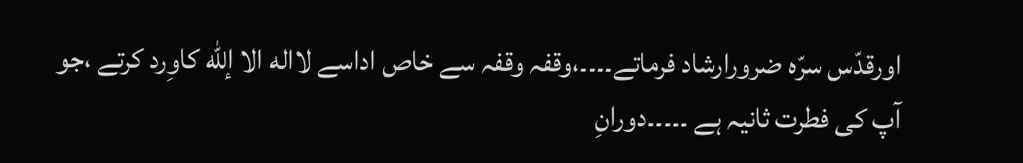اورقدّس سرّه ضرورارشاد فرماتے۔۔۔۔،وقفہ وقفہ سے خاص اداسے لااله الا إلله کاوِرد کرتے ،جو آپ کی فطرت ثانیہ ہے ۔۔۔۔۔‌دورانِ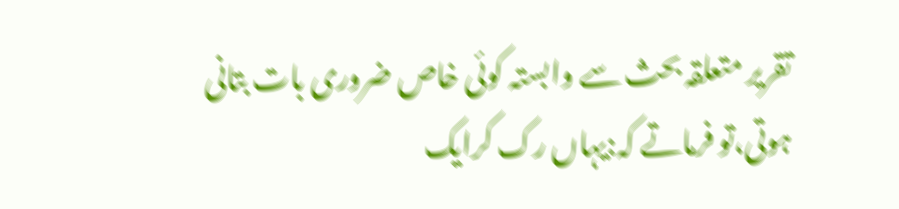تقریر متعلقہ بحث سے وابستہ کوئی خاص ضروری بات بتانی ہوتی،تو فرماتے کہ:یہاں رک کرایک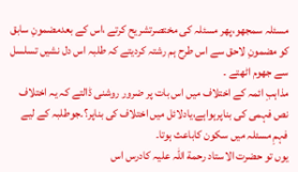مسئلہ سمجھو،پھر مسئلہ کی مختصرتشریح کرتے ،اس کے بعدمضمونِ سابق کو مضمونِ لاحق سے اس طرح ہم رشتہ کردیتے کہ طلبہ اس دل نشیں تسلسل سے جھوم اٹھتے ۔
مذاہبِ ائمہ کے اختلاف میں اس بات پر ضرور روشنی ڈالتے کہ یہ اختلاف نص فہمی کی بناپرہواہے،یادلائل میں اختلاف کی بناپر؟۔جوطلبہ کے لیے فہمِ مسئلہ میں سکون کاباعث ہوتا۔
یوں تو حضرت الاستاد رحمة اللہ علیہ کادرس اس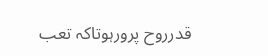قدرروح پرورہوتاکہ تعب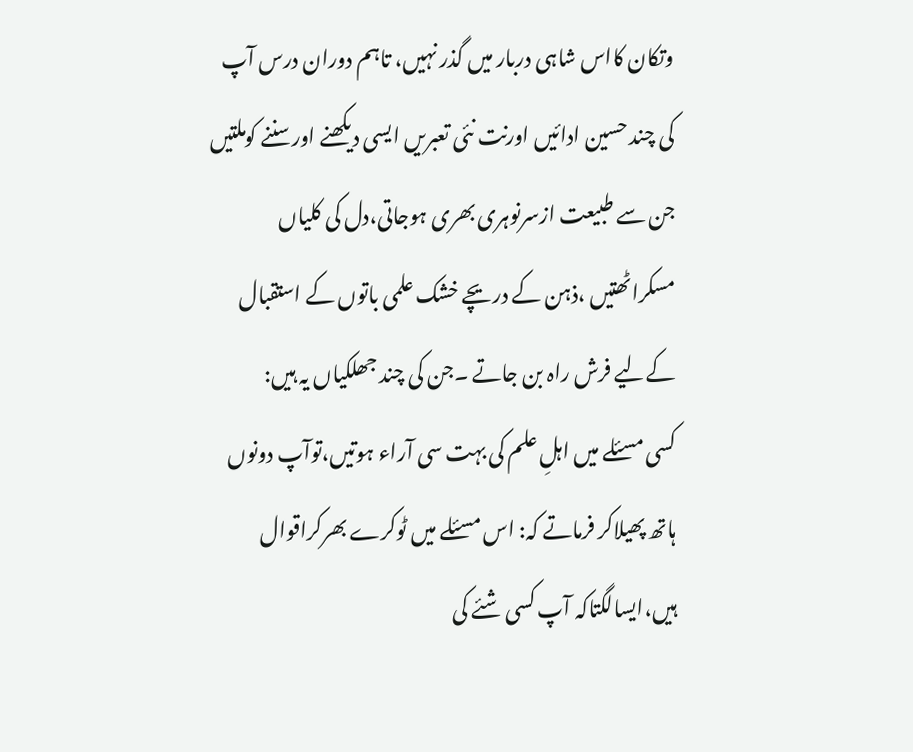وتکان کااس شاہی دربار میں گذر نہیں، تاہم دوران درس آپ کی چند حسین ادائیں اورنت نئی تعبریں ایسی دیکھنے اورسننے کوملتیں جن سے طبیعت ازسرنوہری بھری ہوجاتی،دل کی کلیاں مسکراٹھتیں ،ذہن کے دریچے خشک علمی باتوں کے استقبال کےلیے فرش راہ بن جاتے ۔جن کی چند جھلکیاں یہ ہیں:
کسی مسئلے میں اہلِ علم کی بہت سی آراء ہوتیں،توآپ دونوں ہاتھ پھیلاکر فرماتے کہ: اس مسئلے میں ٹوکرے بھرکراقوال ہیں،ایسالگتاکہ آپ کسی شئے کی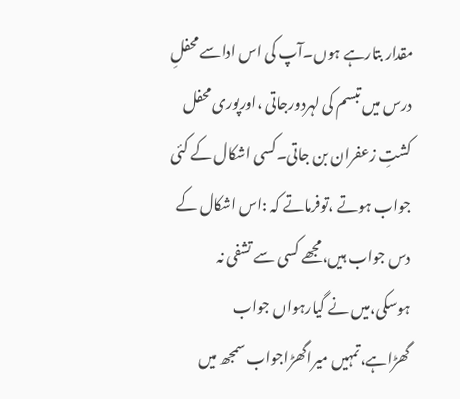مقدار بتارہے ہوں۔آپ کی اس اداسے محفلِ درس میں تبسم کی لہردورجاتی ،اورپوری محفل کشتِ زعفران بن جاتی۔‌کسی اشکال کے کئی جواب ہوتے ،توفرماتے کہ :اس اشکال کے دس جواب ہیں،مجھے کسی سے تشفی نہ ہوسکی،میں نے گیارہواں جواب گھڑاہے،تمہیں میراگھڑاجواب سمجھ میں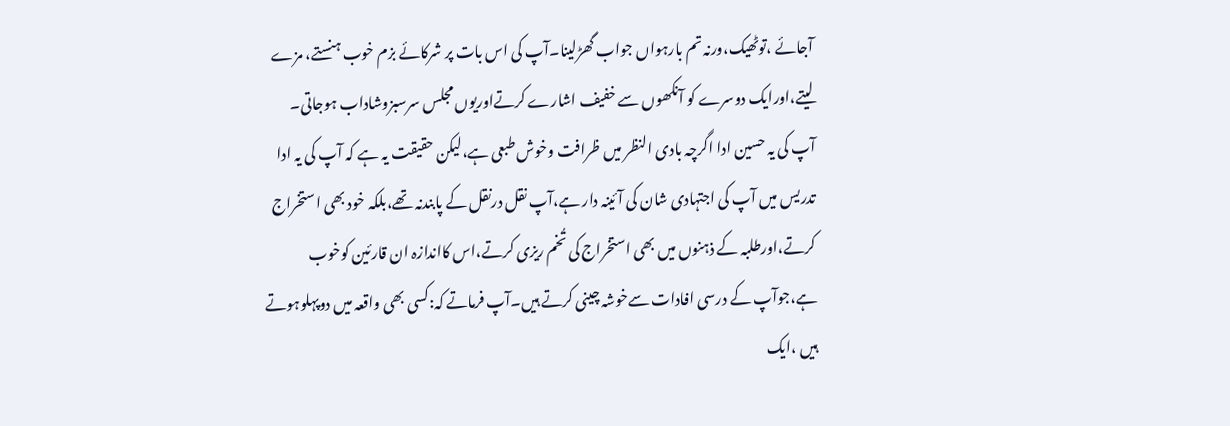آجائے ،توٹھیک،ورنہ تم بارہواں جواب گھڑلینا۔‌آپ کی اس بات پر شرکائے بزم خوب ہنستے، مزے لیتے،اورایک دوسرے کو آنکھوں سے خفیف اشارے کرتےاوریوں مجلس سرسبزوشاداب ہوجاتی۔
آپ کی یہ حسین ادا اگرچہ بادی النظر میں ظرافت وخوش طبعی ہے،لیکن حقیقت یہ ہے کہ آپ کی یہ ادا تدریس میں آپ کی اجتہادی شان کی آئینہ دار ہے،آپ نقل درنقل کے پابندنہ تھے،بلکہ خود بھی استخراج کرتے،اورطلبہ کے ذہنوں میں بھی استخراج کی تُخم ریزی کرتے،اس کااندازہ ان قارئین کوخوب ہے،جوآپ کے درسی افادات سےخوشہ چینی کرتے ہیں۔‌آپ فرماتے کہ:کسی بھی واقعہ میں دوپہلوہوتے ہیں ،ایک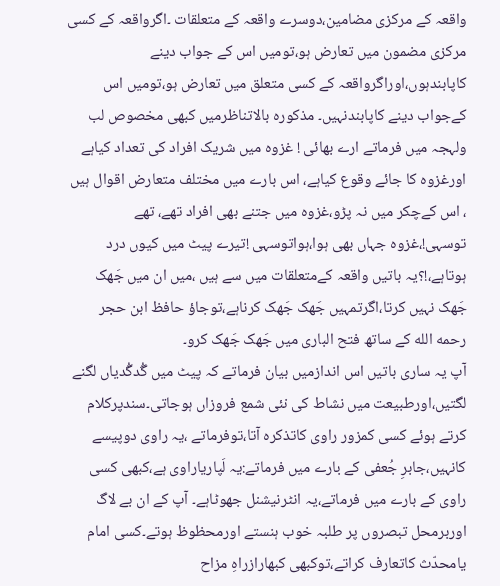واقعہ کے مرکزی مضامین،دوسرے واقعہ کے متعلقات ۔اگرواقعہ کے کسی مرکزی مضمون میں تعارض ہو،تومیں اس کے جواب دینے کاپابندہوں،اوراگرواقعہ کے کسی متعلق میں تعارض ہو،تومیں اس کےجواب دینے کاپابندنہیں۔ مذکورہ بالاتناظرمیں کبھی مخصوص لب ولہجہ میں فرماتے ارے بھائی ! غزوہ میں شریک افراد کی تعداد کیاہے اورغزوہ کا جائے وقوع کیاہے، اس بارے میں مختلف متعارض اقوال ہیں ، اس کےچکر میں نہ پڑو،غزوہ میں جتنے بھی افراد تھے، تھے توسہی!،غزوہ جہاں بھی ہوا،ہواتوسہی !تیرے پیٹ میں کیوں درد ہوتاہے،!؟یہ باتیں واقعہ کےمتعلقات میں سے ہیں ،میں ان میں جَھک جَھک نہیں کرتا،اگرتمہیں جَھک جَھک کرناہے،توجاؤ حافظ ابن حجر رحمه الله کے ساتھ فتح الباری میں جَھک جَھک کرو۔
آپ یہ ساری باتیں اس اندازمیں بیان فرماتے کہ پیٹ میں گُدگُدیاں لگنے لگتیں،اورطبیعت میں نشاط کی نئی شمع فروزاں ہوجاتی۔سندپرکلام کرتے ہوئے کسی کمزور راوی کاتذکرہ آتا،توفرماتے ،یہ راوی دوپیسے کانہیں،جابرِ جُعفی کے بارے میں فرماتے:یہ لَپاریاراوی ہے،کبھی کسی راوی کے بارے میں فرماتے،یہ انٹرنیشنل جھوٹاہے۔ آپ کے ان بے لاگ اوربرمحل تبصروں پر طلبہ خوب ہنستے اورمحظوظ ہوتے۔کسی امام یامحدّث کاتعارف کراتے،توکبھی کبھارازراهِ مزاح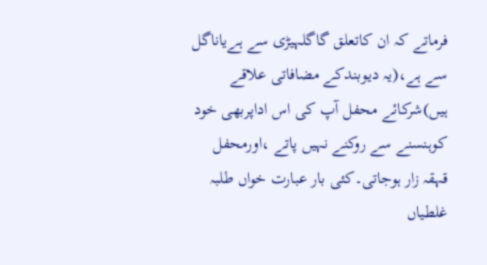فرماتے کہ ان کاتعلق گاگلہیڑی سے ہےیاناگل سے ہے،‌(یہ دیوبندکے مضافاتی علاقے ہیں)شرکائے محفل آپ کی اس اداپربھی خود کوہنسنے سے روکنے نہیں پاتے ،اورمحفل قہقہ زار ہوجاتی۔کئی بار عبارت خواں طلبہ غلطیاں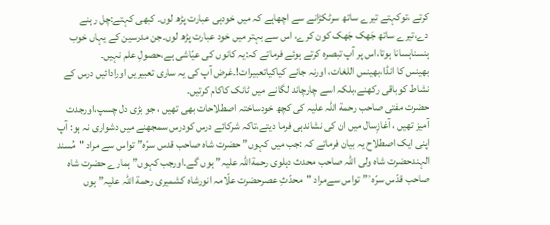کرتے ،توکہتے تیرے ساتھ سرٹکڑانے سے اچھاہے کہ میں خودہی عبارت پڑھ لوں۔ کبھی کہتے:چل رہنے دے،تیرے ساتھ جَھک جَھک کون کرے، اس سے بہتر میں خود عبارت پڑھ لوں۔جن مدرسین کے یہاں خوب ہنسناہسانا ہوتا،اس پر آپ تبصرہ کرتے ہوئے فرماتے کہ:یہ کانوں کی عیّاشی ہے،حصولِ علم نہیں۔
بھینس کا انڈا،بھینس اللغات، اورنہ جانے کیاکیاتعبیرات!۔غرض آپ کی یہ ساری تعبیریں اورادائیں درس کے نشاط کوباقی رکھنے،بلکہ اسے چارچاند لگانے میں ٹانک کاکام کرتیں۔
حضرت مفتی صاحب رحمة اللہ علیہ کی کچھ خودساختہ اصطلاحات بھی تھیں ، جو بڑی دل چسپ،اورجدت آمیز تھیں ، آغازِسال میں ان کی نشاندہی فرما دیتے،تاکہ شرکائے درس کودرس سمجھنے میں دشواری نہ ہو: آپ اپنی ایک اصطلاح یہ بیان فرماتے کہ :جب میں کہوں” حضرت شاہ صاحب قدس سرّہ” تواس سے مراد "مُسند الہندحضرت شاہ ولی اللہ صاحب محدث دہلوی رحمةاللہ علیہ” ہوں گے۔اورجب کہوں” ہمارے حضرت شاہ صاحب قدّس سرّہ٬” تواس سےمراد "محدّثِ عصرحضرت علّامہ انورشاہ کشمیری رحمة اللہ علیہ” ہوں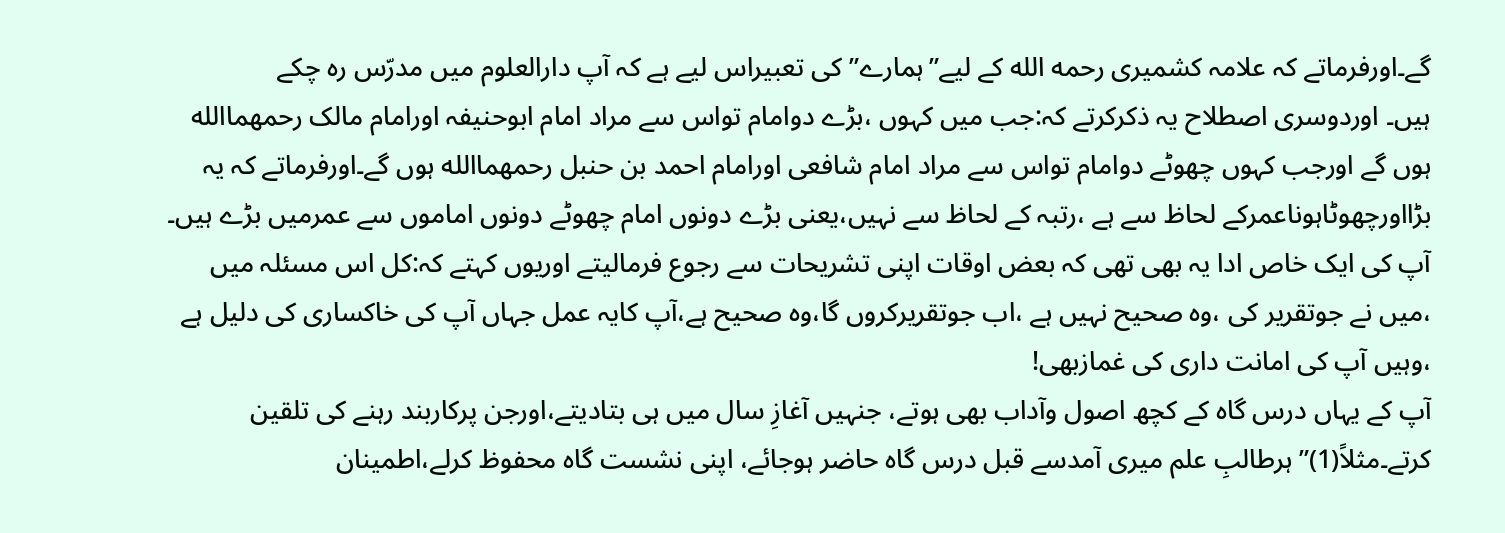گے۔اورفرماتے کہ علامہ کشمیری رحمه الله کے لیے”ہمارے” کی تعبیراس لیے ہے کہ آپ دارالعلوم میں مدرّس رہ چکے ہیں۔ ‌اوردوسری اصطلاح یہ ذکرکرتے کہ:جب میں کہوں ،بڑے دوامام تواس سے مراد امام ابوحنیفہ اورامام مالک رحمهماالله ہوں گے اورجب کہوں چھوٹے دوامام تواس سے مراد امام شافعی اورامام احمد بن حنبل رحمهماالله ہوں گے۔‌اورفرماتے کہ یہ بڑااورچھوٹاہوناعمرکے لحاظ سے ہے ،رتبہ کے لحاظ سے نہیں،یعنی بڑے دونوں امام چھوٹے دونوں اماموں سے عمرمیں بڑے ہیں۔
آپ کی ایک خاص ادا یہ بھی تھی کہ بعض اوقات اپنی تشریحات سے رجوع فرمالیتے اوریوں کہتے کہ:کل اس مسئلہ میں ،میں نے جوتقریر کی ،وہ صحیح نہیں ہے ،اب جوتقریرکروں گا،وہ صحیح ہے،آپ کایہ عمل جہاں آپ کی خاکساری کی دلیل ہے ،وہیں آپ کی امانت داری کی غمازبھی!
آپ کے یہاں درس گاہ کے کچھ اصول وآداب بھی ہوتے، جنہیں آغازِ سال میں ہی بتادیتے،اورجن پرکاربند رہنے کی تلقین کرتے۔‌مثلاً(1)”ہرطالبِ علم میری آمدسے قبل درس گاہ حاضر ہوجائے، اپنی نشست گاہ محفوظ کرلے،اطمینان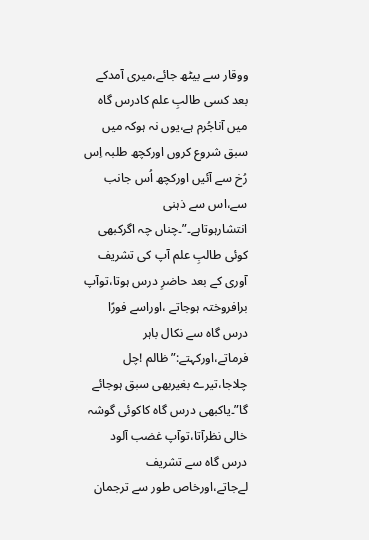ووقار سے بیٹھ جائے،میری آمدکے بعد کسی طالبِ علم کادرس گاہ میں آناجُرم ہے،یوں نہ ہوکہ میں سبق شروع کروں اورکچھ طلبہ اِس رُخ سے آئیں اورکچھ اُس جانب سے،اس سے ذہنی انتشارہوتاہے۔”۔چناں چہ اگرکبھی کوئی طالبِ علم آپ کی تشریف آوری کے بعد حاضرِ درس ہوتا،توآپ برافروختہ ہوجاتے ،اوراسے فورًا درس گاہ سے نکال باہر فرماتے،اورکہتے:”ظالم !چل چلاجا،تیرے بغیربھی سبق ہوجائے گا”۔یاکبھی درس گاہ کاکوئی گوشہ خالی نظرآتا،توآپ غضب آلود درس گاہ سے تشریف لےجاتے،اورخاص طور سے ترجمان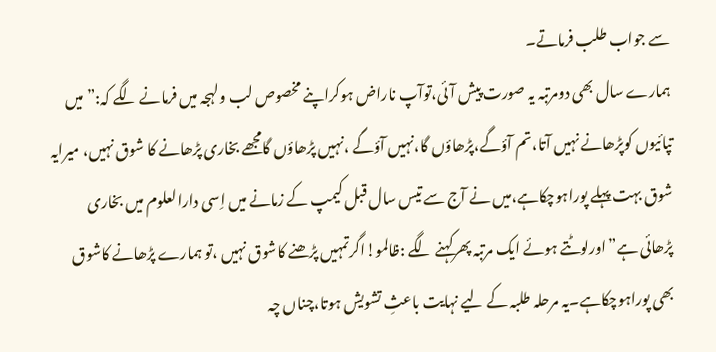سے جواب طلب فرماتے۔
ہمارے سال بھی دومرتبہ یہ صورت پیش آئی،توآپ ناراض ہوکراپنے مخصوص لب ولہجہ میں فرمانے لگے کہ:”میں تپائیوں کوپڑھانے نہیں آتا،تم آؤگے،پڑھاؤں گا،نہیں آؤگے ،نہیں پڑھاؤں گامجھے بخاری پڑھانے کا شوق نہیں، میرایہ شوق بہت پہلے پوراہوچکاہے،میں نے آج سے تیس سال قبل کیمپ کے زمانے میں اِسی دارالعلوم میں بخاری پڑھائی ہے”اورلوٹتے ہوئے ایک مرتبہ پھرکہنے لگے :ظالمو!اگرتمہیں پڑھنے کاشوق نہیں ،تو ہمارے پڑھانے کاشوق بھی پوراہوچکاہے۔یہ مرحلہ طلبہ کے لیے نہایت باعثِ تشویش ہوتا،چناں چہ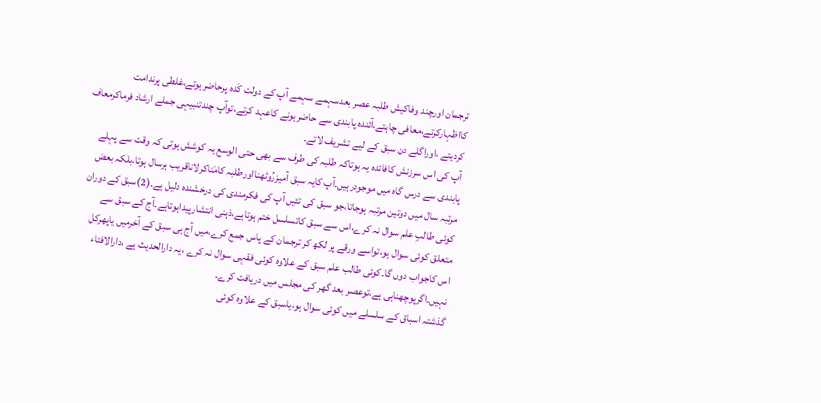ترجمان اورچند وفاکیش طلبہ عصر بعدسہمے سہمے آپ کے دولت کَدہ پرحاضرہوتے،غلطی پرندامت کااظہارکرتے،معافی چاہتے،آئندہ پابندی سے حاضرہونے کاعہد کرتے،توآپ چندتنبیہی جملے ارشاد فرماکرمعاف کردیتے ،اوراگلے دن سبق کے لیے تشریف لاتے۔
آپ کی اس سرزنش کافائدہ یہ ہوتاکہ طلبہ کی طرف سے بھی حتی الوسع یہ کوشش ہوتی کہ وقت سے پہلے پابندی سے درس گاہ میں موجودرہیں۔آپ کایہ سبق آمیزرُوٹھنااورطلبہ کامَناکرلاناقریب ہرسال ہوتا،بلکہ بعض مرتبہ سال میں دوتین مرتبہ ہوجاتا،جو سبق کی تئیں آپ کی فکرمندی کی درخشندہ دلیل ہے۔(2)سبق کے دوران کوئی طالبِ علم سوال نہ کرے،اس سے سبق کاتسلسل ختم ہوتاہے،ذہنی انتشارپیداہوتاہے۔آج کے سبق سے متعلق کوئی سوال ہو،تواسے ورقے پر لکھ کر ترجمان کے پاس جمع کرے،میں آج ہی سبق کے آخرمیں یاپھرکل اس کاجواب دوں گا۔کوئی طالب علم سبق کے علاوہ کوئی فقہی سوال نہ کرے ،یہ دارالحدیث ہے ،دارالافتاء نہیں۔اگرپوچھناہی ہے،توعصر بعد گھر کی مجلس میں دریافت کرے۔
گذشتہ اسباق کے سلسلے میں کوئی سوال ہو،یاسبق کے علاوہ کوئی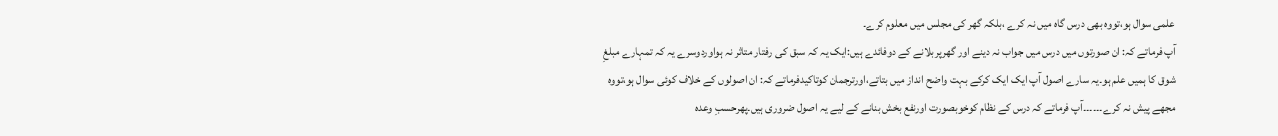علمی سوال ہو،تووہ بھی درس گاہ میں نہ کرے ،بلکہ گھر کی مجلس میں معلوم کرے۔
آپ فرماتے کہ: ان صورتوں میں درس میں جواب نہ دینے اور گھرپربلانے کے دوفائدے ہیں:ایک یہ کہ سبق کی رفتار متاثر نہ ہواوردوسرے یہ کہ تمہارے مبلغِ شوق کا ہمیں علم ہو۔یہ سارے اصول آپ ایک ایک کرکے بہت واضح انداز میں بتاتے،اورترجمان کوتاکیدفرماتے کہ: ان اصولوں کے خلاف کوئی سوال ہو،تووہ مجھے پیش نہ کرے۔۔۔۔۔۔آپ فرماتے کہ درس کے نظام کوخوبصورت اورنفع بخش بنانے کے لیے یہ اصول ضروری ہیں۔پھرحسبِ وعدہ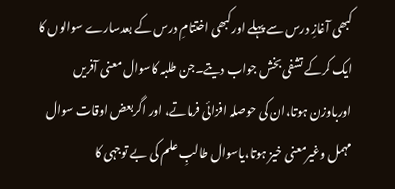کبھی آغازِ درس سے پہلے اورکبھی اختتامِ درس کے بعدسارے سوالوں کا ایک کرکے تشفی بخش جواب دیتے۔جن طلبہ کاسوال معنی آفریں اورباوزن ہوتا،ان کی حوصلہ افزائی فرماتے، اور اگربعض اوقات سوال مہمل وغیرمعنی خیز ہوتا،یاسوال طالبِ علم کی بے توجہی کا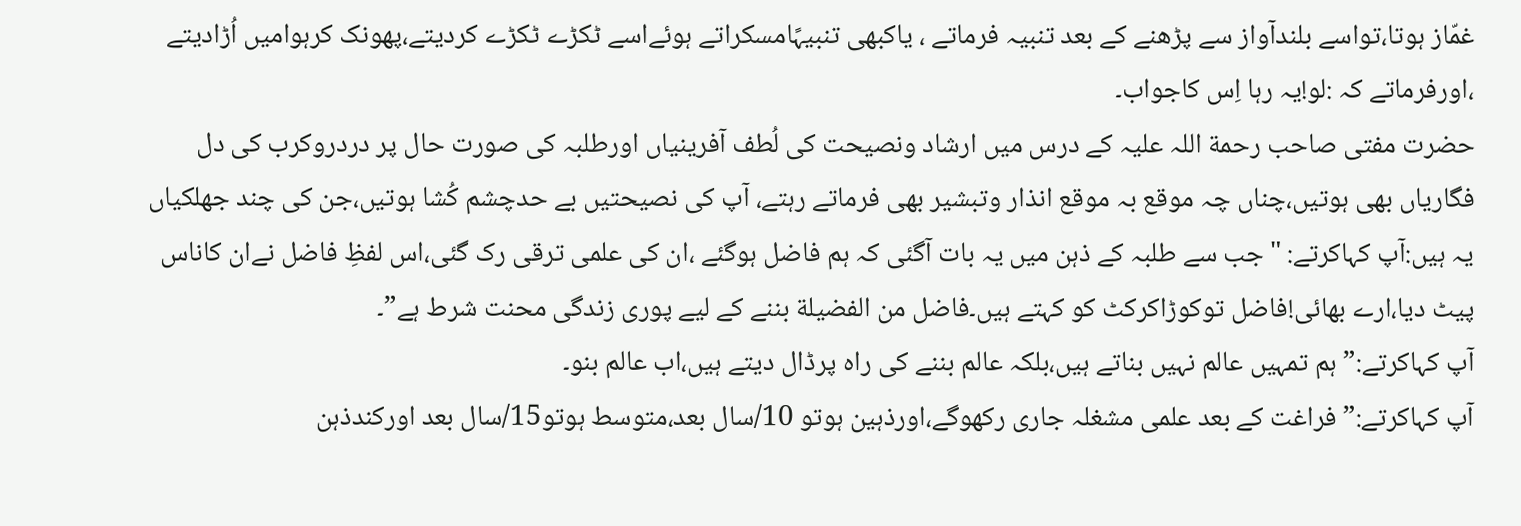غمّاز ہوتا،تواسے بلندآواز سے پڑھنے کے بعد تنبیہ فرماتے ، یاکبھی تنبیہًامسکراتے ہوئےاسے ٹکڑے ٹکڑے کردیتے،پھونک کرہوامیں اُڑادیتے ،اورفرماتے کہ :لو!یہ رہا اِس کاجواب۔
حضرت مفتی صاحب رحمة اللہ علیہ کے درس میں ارشاد ونصیحت کی لُطف آفرینیاں اورطلبہ کی صورت حال پر دردروکرب کی دل فگاریاں بھی ہوتیں،‌چناں چہ موقع بہ موقع انذار وتبشير بھی فرماتے رہتے، آپ کی نصیحتیں بے حدچشم کُشا ہوتیں،جن کی چند جھلکیاں یہ ہیں:آپ کہاکرتے: "جب سے طلبہ کے ذہن میں یہ بات آگئی کہ ہم فاضل ہوگئے ،ان کی علمی ترقی رک گئی،اس لفظِ فاضل نےان کاناس پیٹ دیا،ارے بھائی!فاضل توکوڑاکرکٹ کو کہتے ہیں۔فاضل من الفضیلة بننے کے لیے پوری زندگی محنت شرط ہے”۔
آپ کہاکرتے:”ہم تمہیں عالم نہیں بناتے ہیں،بلکہ عالم بننے کی راہ پرڈال دیتے ہیں،اب عالم بنو۔
آپ کہاکرتے:”فراغت کے بعد علمی مشغلہ جاری رکھوگے،اورذہین ہوتو 10/سال بعد،متوسط ہوتو15/سال بعد اورکندذہن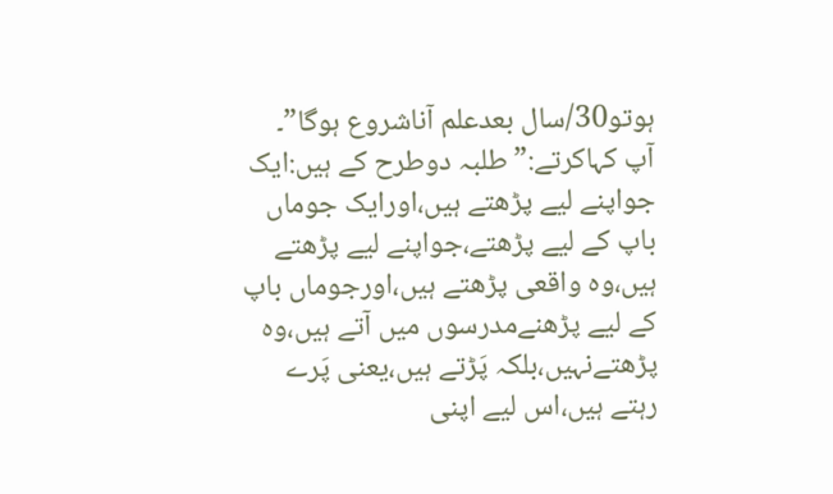ہوتو30/سال بعدعلم آناشروع ہوگا”۔
آپ کہاکرتے:”طلبہ دوطرح کے ہیں:ایک جواپنے لیے پڑھتے ہیں،اورایک جوماں باپ کے لیے پڑھتے،جواپنے لیے پڑھتے ہیں،وہ واقعی پڑھتے ہیں،اورجوماں باپ کے لیے پڑھنےمدرسوں میں آتے ہیں،وہ پڑھتےنہیں،بلکہ پَڑتے ہیں،یعنی پَرے رہتے ہیں،اس لیے اپنی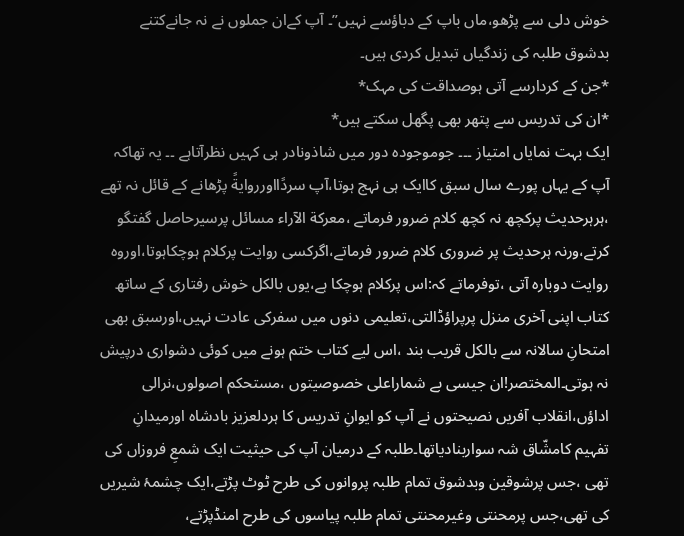خوش دلی سے پڑھو،ماں باپ کے دباؤسے نہیں”۔ آپ کےان جملوں نے نہ جانےکتنے بدشوق طلبہ کی زندگیاں تبدیل کردی ہیں۔
*جن کے کردارسے آتی ہوصداقت کی مہک*
*ان کی تدریس سے پتھر بھی پگھل سکتے ہیں*
ایک بہت نمایاں امتیاز ۔۔۔ جوموجودہ دور میں شاذونادر ہی کہیں نظرآتاہے ۔۔ یہ تھاکہ آپ کے یہاں پورے سال سبق کاایک ہی نہج ہوتا،آپ سردًااورروايةً پڑھانے کے قائل نہ تھے ،ہرہرحدیث پرکچھ نہ کچھ کلام ضرور فرماتے ،معرکة الآراء مسائل پرسیرحاصل گفتگو کرتے،ورنہ ہرحدیث پر ضروری کلام ضرور فرماتے،اگرکسی روایت پرکلام ہوچکاہوتا،اوروہ روایت دوبارہ آتی ،توفرماتے کہ:اس پرکلام ہوچکا ہے،یوں بالکل خوش رفتاری کے ساتھ کتاب اپنی آخری منزل پرپراؤڈالتی،تعلیمی دنوں میں سفرکی عادت نہیں،اورسبق بھی امتحانِ سالانہ سے بالکل قریب بند ،اس لیے کتاب ختم ہونے میں کوئی دشواری درپیش نہ ہوتی۔‌المختصر!ان جیسی بے شماراعلی خصوصیتوں ،مستحکم اصولوں،نرالی اداؤں،انقلاب آفریں نصیحتوں نے آپ کو ایوانِ تدریس کا ہردلعزیز بادشاہ اورمیدانِ تفہیم کامشّاق شہ سواربنادیاتھا۔طلبہ کے درمیان آپ کی حیثیت ایک شمعِ فروزاں کی تھی ،جس پرشوقین وبدشوق تمام طلبہ پروانوں کی طرح ٹوٹ پڑتے،ایک چشمۂ شیریں کی تھی،جس پرمحنتی وغیرمحنتی تمام طلبہ پیاسوں کی طرح امنڈپڑتے،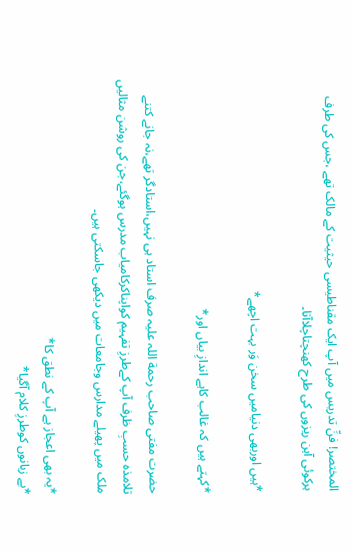المختصر! فنِّ تدریس میں آپ ایک مقناطیسی حیثیت کے مالک تھے ،جس کی طرف ہرکوئی آہن ریزوں کی طرح کھنچتاچلاآتا۔

*ہیں اوربھی دنیامیں سخن وَر بہت اچھے*

*کہتے ہیں کہ غالب کاہے اندازِ بیاں اور*

حضرت مفتی صاحب رحمة اللہ علیہ صرف استاد ہی نہیں،استادگر تھے،نہ جانے کتنے تلامذہ حسبِ ظرف آپ کےطرزِ تفہیم کواپناکرکامیاب مدرس ہوگئے،جن کی روشن مثالیں ملک میں پھیلے مدارس وجامعات میں دیکھی جاسکتی ہیں۔

*یہ بھی اعجاز ہے آپ کے نطق کا*
*بے زبانوں کوطرزِ کلام آگیا*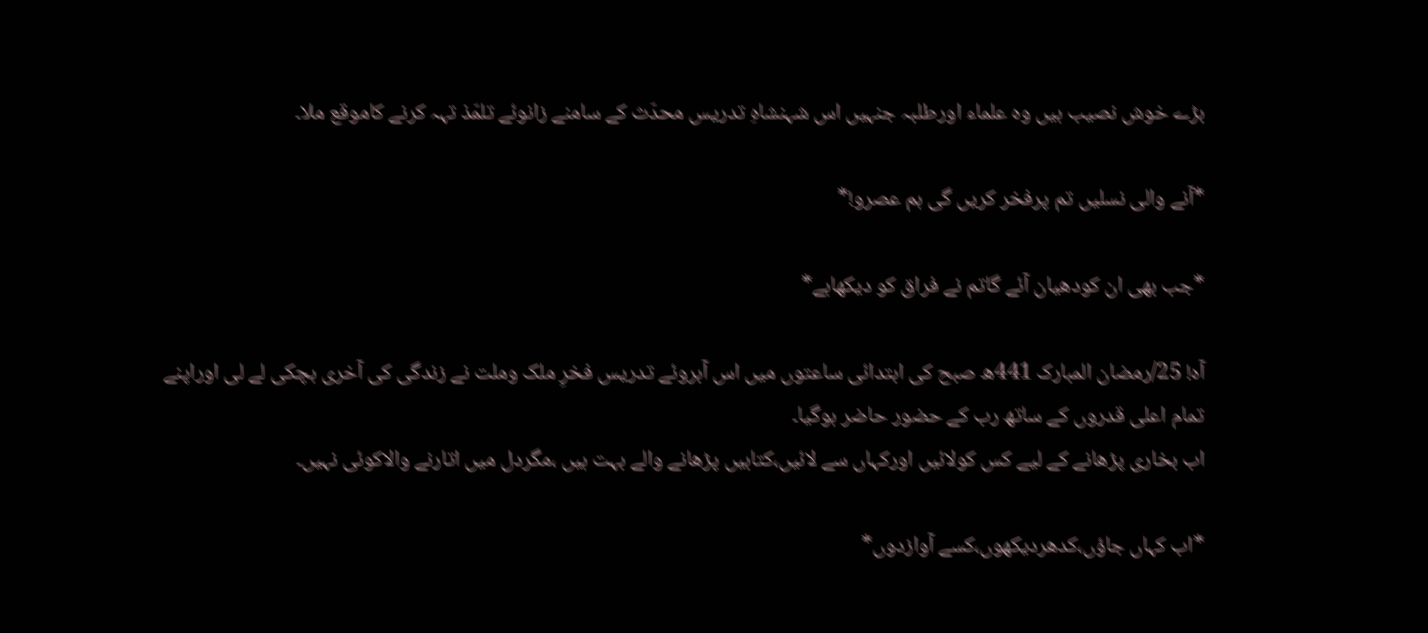بڑے خوش نصیب ہیں وہ علماء اورطلبہ جنہیں اس شہنشاہِ تدریس محدّث کے سامنے زانوئے تلمّذ تہہ کرنے کاموقع ملا۔

*آنے والی نسلیں تم پرفخر کریں گی ہم عصرو!*

*جب بھی ان کودھیان آئے گاتم نے فراق کو دیکھاہے*

آہ! 25/رمضان المبارک 441ھ صبح کی ابتدائی ساعتوں میں اس آبروئے تدریس فخرِ ملک وملت نے زندگی کی آخری ہچکی لے لی اوراپنے تمام اعلی قدروں کے ساتھ رب کے حضور حاضر ہوگیا۔
اب بخاری پڑھانے کے لیے کس کولائیں اورکہاں سے لائیں،کتابیں پڑھانے والے بہت ہیں ،مگردل میں اتارنے والاکوئی نہیں۔

*اب کہاں جاؤں،کدھردیکھوں،كسے آوازدوں*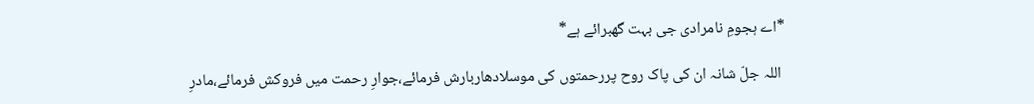*اے ہجومِ نامرادی جی بہت گھبرائے ہے*

 اللہ جلّ شانہ ان کی پاک روح پررحمتوں کی موسلادھاربارش فرمائے،جوارِ رحمت میں فروکش فرمائے،مادرِ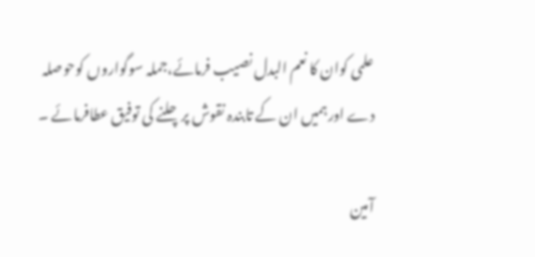علمی کوان کا نعم البدل نصیب فرمائے،جملہ سوگواروں کوحوصلہ دے اورہمیں ان کے تابندہ نقوش پرچلنے کی توفیق عطافرمائے ۔

آمین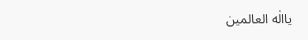یاالٰه العالمين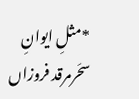*مثلِ ايوانِ سحَرمرقد فروزاں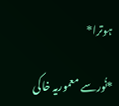ہوترا*

*نُورسے معموریہ خاکی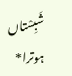شَبِسْتاں ہوترا*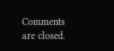Comments are closed.